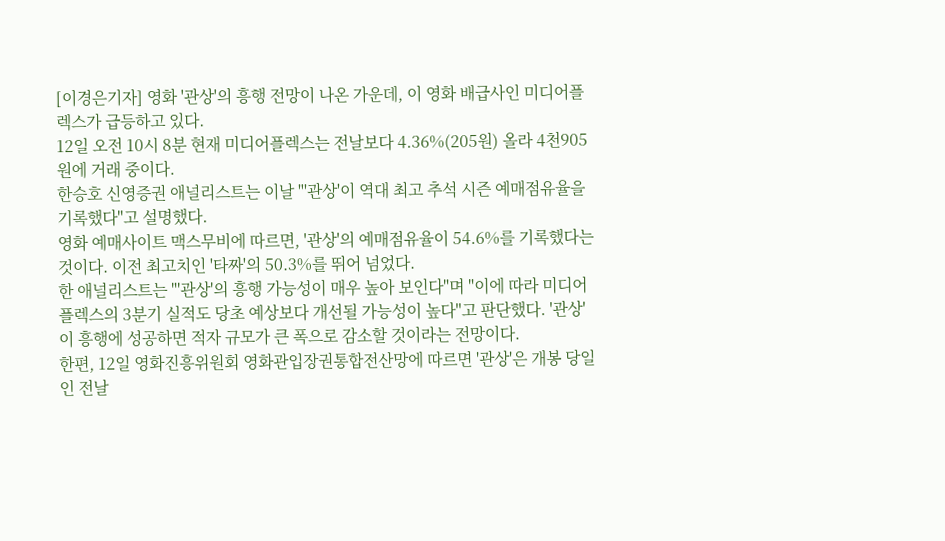[이경은기자] 영화 '관상'의 흥행 전망이 나온 가운데, 이 영화 배급사인 미디어플렉스가 급등하고 있다.
12일 오전 10시 8분 현재 미디어플렉스는 전날보다 4.36%(205원) 올라 4천905원에 거래 중이다.
한승호 신영증권 애널리스트는 이날 "'관상'이 역대 최고 추석 시즌 예매점유율을 기록했다"고 설명했다.
영화 예매사이트 맥스무비에 따르면, '관상'의 예매점유율이 54.6%를 기록했다는 것이다. 이전 최고치인 '타짜'의 50.3%를 뛰어 넘었다.
한 애널리스트는 "'관상'의 흥행 가능성이 매우 높아 보인다"며 "이에 따라 미디어플렉스의 3분기 실적도 당초 예상보다 개선될 가능성이 높다"고 판단했다. '관상'이 흥행에 성공하면 적자 규모가 큰 폭으로 감소할 것이라는 전망이다.
한편, 12일 영화진흥위원회 영화관입장권통합전산망에 따르면 '관상'은 개봉 당일인 전날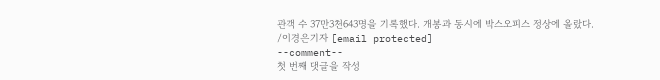관객 수 37만3천643명을 기록했다. 개봉과 동시에 박스오피스 정상에 올랐다.
/이경은기자 [email protected]
--comment--
첫 번째 댓글을 작성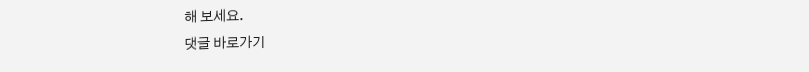해 보세요.
댓글 바로가기